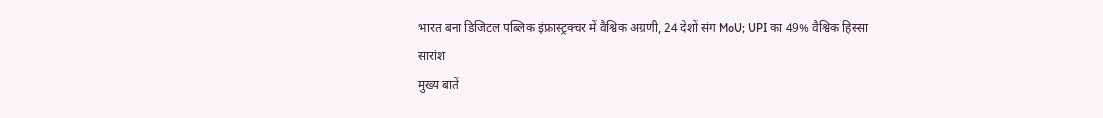भारत बना डिजिटल पब्लिक इंफ्रास्ट्रक्चर में वैश्विक अग्रणी, 24 देशों संग MoU; UPI का 49% वैश्विक हिस्सा
सारांश
मुख्य बातें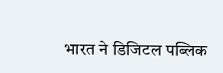भारत ने डिजिटल पब्लिक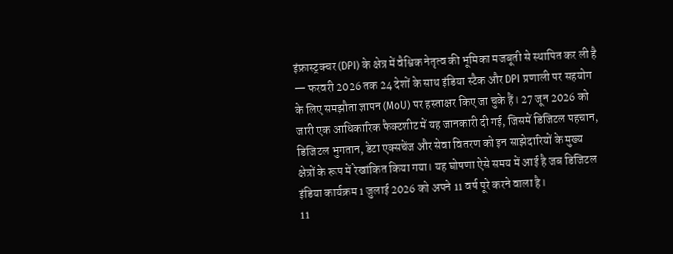इंफ्रास्ट्रक्चर (DPI) के क्षेत्र में वैश्विक नेतृत्व की भूमिका मजबूती से स्थापित कर ली है — फरवरी 2026 तक 24 देशों के साथ इंडिया स्टैक और DPI प्रणाली पर सहयोग के लिए समझौता ज्ञापन (MoU) पर हस्ताक्षर किए जा चुके हैं। 27 जून 2026 को जारी एक आधिकारिक फैक्टशीट में यह जानकारी दी गई, जिसमें डिजिटल पहचान, डिजिटल भुगतान, डेटा एक्सचेंज और सेवा वितरण को इन साझेदारियों के मुख्य क्षेत्रों के रूप में रेखांकित किया गया। यह घोषणा ऐसे समय में आई है जब डिजिटल इंडिया कार्यक्रम 1 जुलाई 2026 को अपने 11 वर्ष पूरे करने वाला है।
11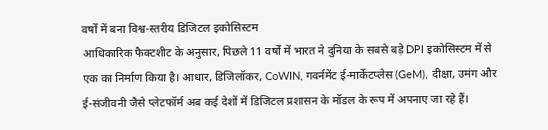वर्षों में बना विश्व-स्तरीय डिजिटल इकोसिस्टम
आधिकारिक फैक्टशीट के अनुसार, पिछले 11 वर्षों में भारत ने दुनिया के सबसे बड़े DPI इकोसिस्टम में से एक का निर्माण किया है। आधार, डिजिलॉकर, CoWIN, गवर्नमेंट ई-मार्केटप्लेस (GeM), दीक्षा, उमंग और ई-संजीवनी जैसे प्लेटफॉर्म अब कई देशों में डिजिटल प्रशासन के मॉडल के रूप में अपनाए जा रहे हैं।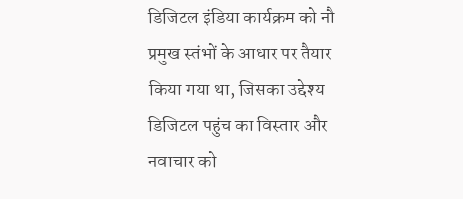डिजिटल इंडिया कार्यक्रम को नौ प्रमुख स्तंभों के आधार पर तैयार किया गया था, जिसका उद्देश्य डिजिटल पहुंच का विस्तार और नवाचार को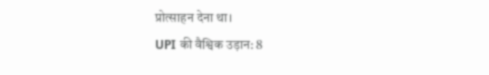प्रोत्साहन देना था।
UPI की वैश्विक उड़ान: 8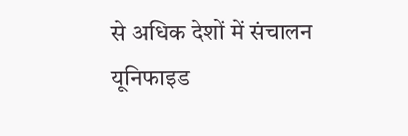से अधिक देशों में संचालन
यूनिफाइड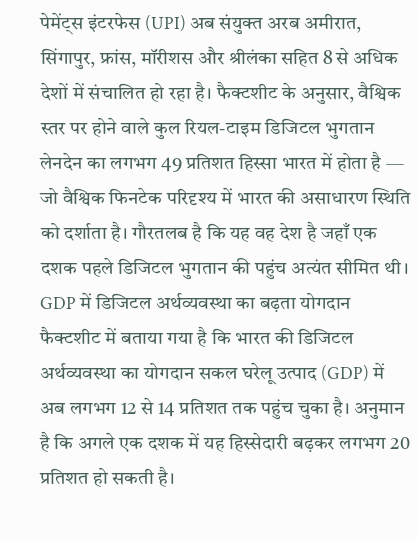पेमेंट्स इंटरफेस (UPI) अब संयुक्त अरब अमीरात, सिंगापुर, फ्रांस, मॉरीशस और श्रीलंका सहित 8 से अधिक देशों में संचालित हो रहा है। फैक्टशीट के अनुसार, वैश्विक स्तर पर होने वाले कुल रियल-टाइम डिजिटल भुगतान लेनदेन का लगभग 49 प्रतिशत हिस्सा भारत में होता है — जो वैश्विक फिनटेक परिदृश्य में भारत की असाधारण स्थिति को दर्शाता है। गौरतलब है कि यह वह देश है जहाँ एक दशक पहले डिजिटल भुगतान की पहुंच अत्यंत सीमित थी।
GDP में डिजिटल अर्थव्यवस्था का बढ़ता योगदान
फैक्टशीट में बताया गया है कि भारत की डिजिटल अर्थव्यवस्था का योगदान सकल घरेलू उत्पाद (GDP) में अब लगभग 12 से 14 प्रतिशत तक पहुंच चुका है। अनुमान है कि अगले एक दशक में यह हिस्सेदारी बढ़कर लगभग 20 प्रतिशत हो सकती है।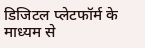डिजिटल प्लेटफॉर्म के माध्यम से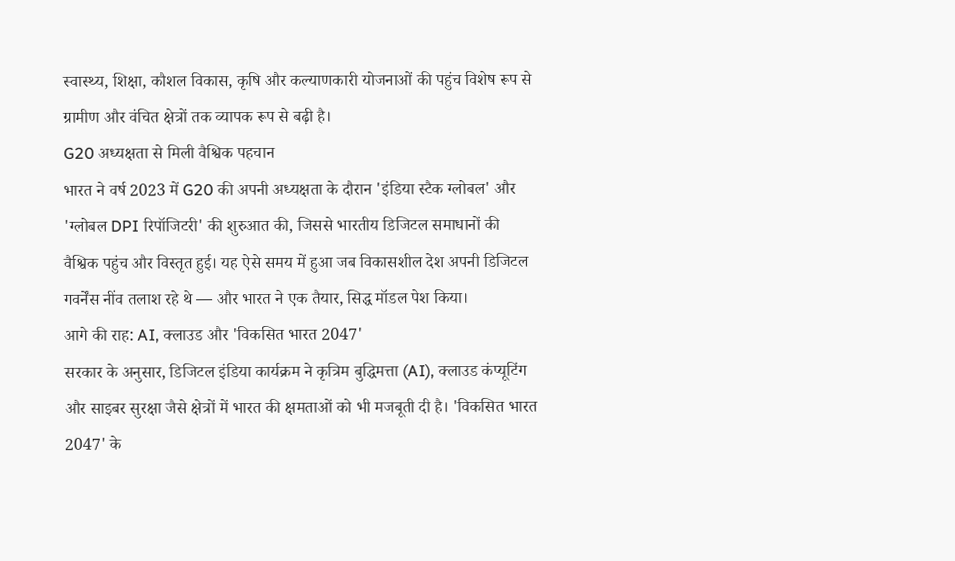स्वास्थ्य, शिक्षा, कौशल विकास, कृषि और कल्याणकारी योजनाओं की पहुंच विशेष रूप से ग्रामीण और वंचित क्षेत्रों तक व्यापक रूप से बढ़ी है।
G20 अध्यक्षता से मिली वैश्विक पहचान
भारत ने वर्ष 2023 में G20 की अपनी अध्यक्षता के दौरान 'इंडिया स्टैक ग्लोबल' और 'ग्लोबल DPI रिपॉजिटरी' की शुरुआत की, जिससे भारतीय डिजिटल समाधानों की वैश्विक पहुंच और विस्तृत हुई। यह ऐसे समय में हुआ जब विकासशील देश अपनी डिजिटल गवर्नेंस नींव तलाश रहे थे — और भारत ने एक तैयार, सिद्ध मॉडल पेश किया।
आगे की राह: AI, क्लाउड और 'विकसित भारत 2047'
सरकार के अनुसार, डिजिटल इंडिया कार्यक्रम ने कृत्रिम बुद्धिमत्ता (AI), क्लाउड कंप्यूटिंग और साइबर सुरक्षा जैसे क्षेत्रों में भारत की क्षमताओं को भी मजबूती दी है। 'विकसित भारत 2047' के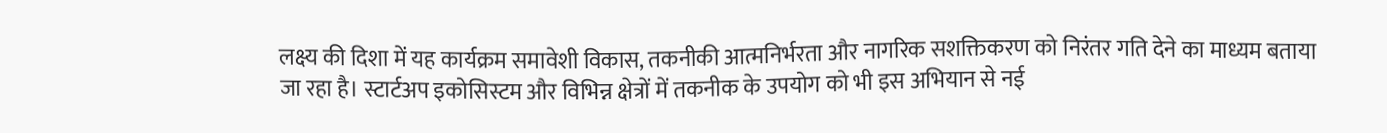लक्ष्य की दिशा में यह कार्यक्रम समावेशी विकास, तकनीकी आत्मनिर्भरता और नागरिक सशक्तिकरण को निरंतर गति देने का माध्यम बताया जा रहा है। स्टार्टअप इकोसिस्टम और विभिन्न क्षेत्रों में तकनीक के उपयोग को भी इस अभियान से नई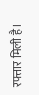रफ्तार मिली है।